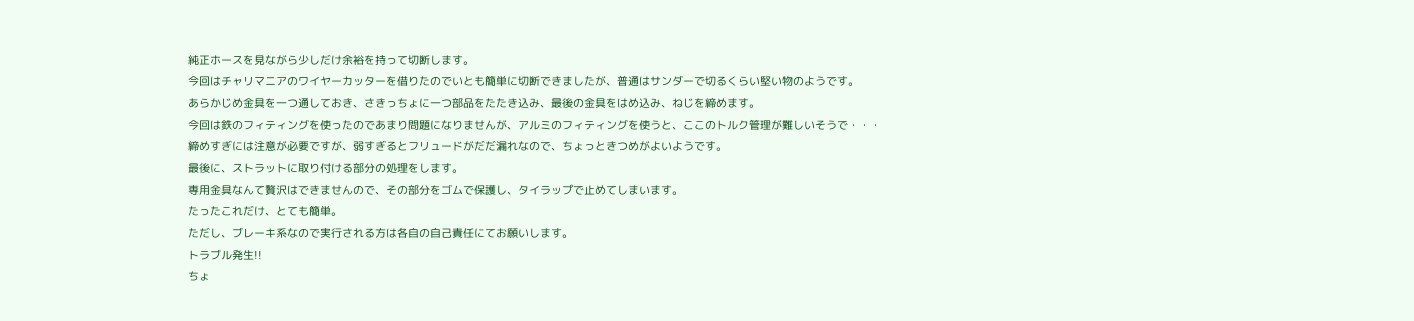純正ホースを見ながら少しだけ余裕を持って切断します。
今回はチャリマニアのワイヤーカッターを借りたのでいとも簡単に切断できましたが、普通はサンダーで切るくらい堅い物のようです。
あらかじめ金具を一つ通しておき、さきっちょに一つ部品をたたき込み、最後の金具をはめ込み、ねじを締めます。
今回は鉄のフィティングを使ったのであまり問題になりませんが、アルミのフィティングを使うと、ここのトルク管理が難しいそうで・・・
締めすぎには注意が必要ですが、弱すぎるとフリュードがだだ漏れなので、ちょっときつめがよいようです。
最後に、ストラットに取り付ける部分の処理をします。
専用金具なんて贅沢はできませんので、その部分をゴムで保護し、タイラップで止めてしまいます。
たったこれだけ、とても簡単。
ただし、ブレーキ系なので実行される方は各自の自己責任にてお願いします。
トラブル発生!!
ちょ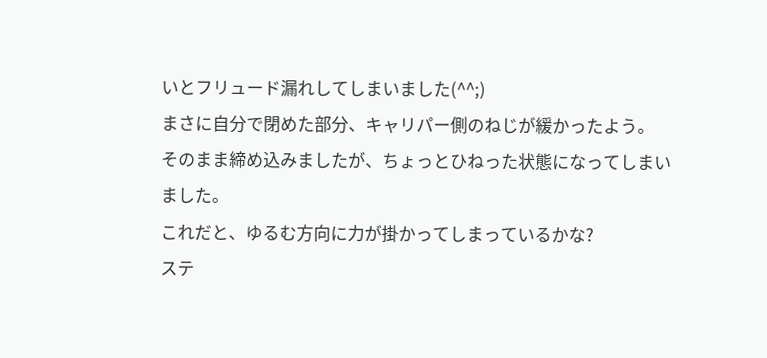いとフリュード漏れしてしまいました(^^;)
まさに自分で閉めた部分、キャリパー側のねじが緩かったよう。
そのまま締め込みましたが、ちょっとひねった状態になってしまいました。
これだと、ゆるむ方向に力が掛かってしまっているかな?
ステ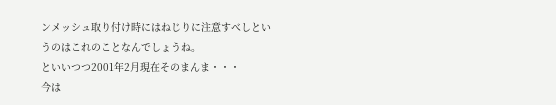ンメッシュ取り付け時にはねじりに注意すべしというのはこれのことなんでしょうね。
といいつつ2001年2月現在そのまんま・・・
今は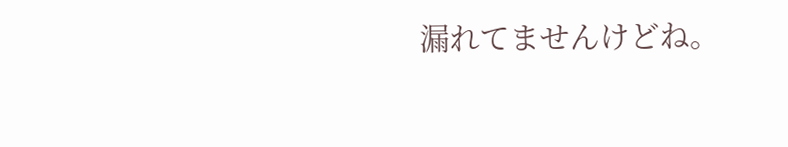漏れてませんけどね。